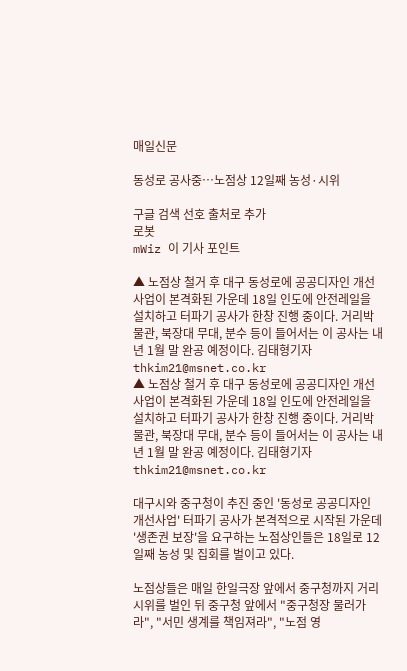매일신문

동성로 공사중…노점상 12일째 농성·시위

구글 검색 선호 출처로 추가
로봇
mWiz 이 기사 포인트

▲ 노점상 철거 후 대구 동성로에 공공디자인 개선사업이 본격화된 가운데 18일 인도에 안전레일을 설치하고 터파기 공사가 한창 진행 중이다. 거리박물관, 북장대 무대, 분수 등이 들어서는 이 공사는 내년 1월 말 완공 예정이다. 김태형기자 thkim21@msnet.co.kr
▲ 노점상 철거 후 대구 동성로에 공공디자인 개선사업이 본격화된 가운데 18일 인도에 안전레일을 설치하고 터파기 공사가 한창 진행 중이다. 거리박물관, 북장대 무대, 분수 등이 들어서는 이 공사는 내년 1월 말 완공 예정이다. 김태형기자 thkim21@msnet.co.kr

대구시와 중구청이 추진 중인 '동성로 공공디자인 개선사업' 터파기 공사가 본격적으로 시작된 가운데 '생존권 보장'을 요구하는 노점상인들은 18일로 12일째 농성 및 집회를 벌이고 있다.

노점상들은 매일 한일극장 앞에서 중구청까지 거리시위를 벌인 뒤 중구청 앞에서 "중구청장 물러가라", "서민 생계를 책임져라", "노점 영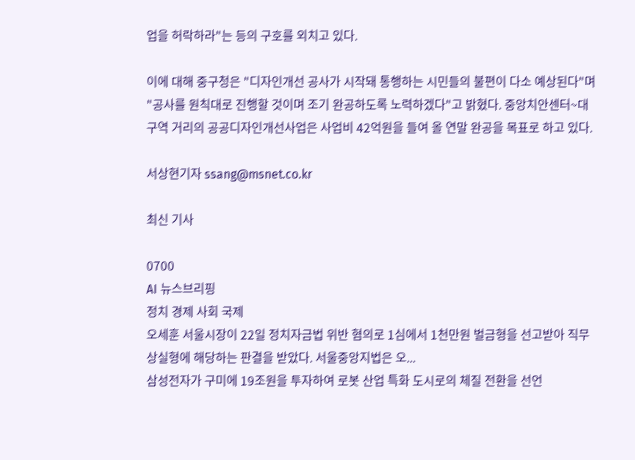업을 허락하라"는 등의 구호를 외치고 있다.

이에 대해 중구청은 "디자인개선 공사가 시작돼 통행하는 시민들의 불편이 다소 예상된다"며 "공사를 원칙대로 진행할 것이며 조기 완공하도록 노력하겠다"고 밝혔다. 중앙치안센터~대구역 거리의 공공디자인개선사업은 사업비 42억원을 들여 올 연말 완공을 목표로 하고 있다.

서상현기자 ssang@msnet.co.kr

최신 기사

0700
AI 뉴스브리핑
정치 경제 사회 국제
오세훈 서울시장이 22일 정치자금법 위반 혐의로 1심에서 1천만원 벌금형을 선고받아 직무 상실형에 해당하는 판결을 받았다. 서울중앙지법은 오...
삼성전자가 구미에 19조원을 투자하여 로봇 산업 특화 도시로의 체질 전환을 선언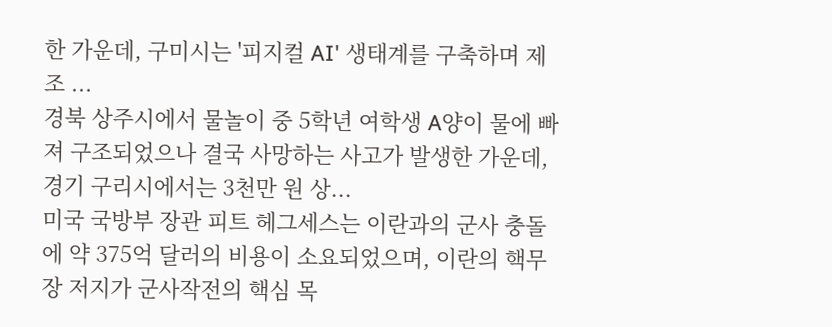한 가운데, 구미시는 '피지컬 AI' 생태계를 구축하며 제조 ...
경북 상주시에서 물놀이 중 5학년 여학생 A양이 물에 빠져 구조되었으나 결국 사망하는 사고가 발생한 가운데, 경기 구리시에서는 3천만 원 상...
미국 국방부 장관 피트 헤그세스는 이란과의 군사 충돌에 약 375억 달러의 비용이 소요되었으며, 이란의 핵무장 저지가 군사작전의 핵심 목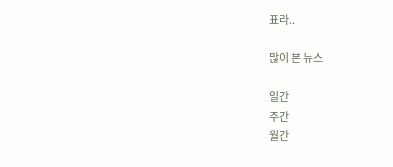표라..

많이 본 뉴스

일간
주간
월간